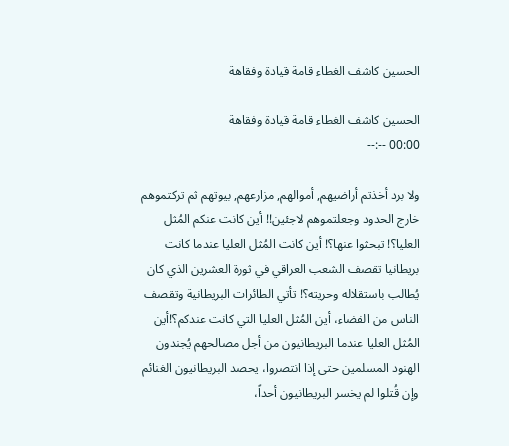الحسين كاشف الغطاء قامة قيادة وفقاهة

الحسين كاشف الغطاء قامة قيادة وفقاهة
00:00 --:--

ولا برد أخذتم أراضيهم, أموالهم, مزارعهم, بيوتهم ثم تركتموهم خارج الحدود وجعلتموهم لاجئين!! أين كانت عنكم المُثل العليا؟! تبحثوا عنها؟! أين كانت المُثل العليا عندما كانت بريطانيا تقصف الشعب العراقي في ثورة العشرين الذي كان يُطالب باستقلاله وحريته؟! تأتي الطائرات البريطانية وتقصف الناس من الفضاء، أين المُثل العليا التي كانت عندكم؟!أين المُثل العليا عندما البريطانيون من أجل مصالحهم يُجندون الهنود المسلمين حتى إذا انتصروا، يحصد البريطانيون الغنائم وإن قُتلوا لم يخسر البريطانيون أحداً،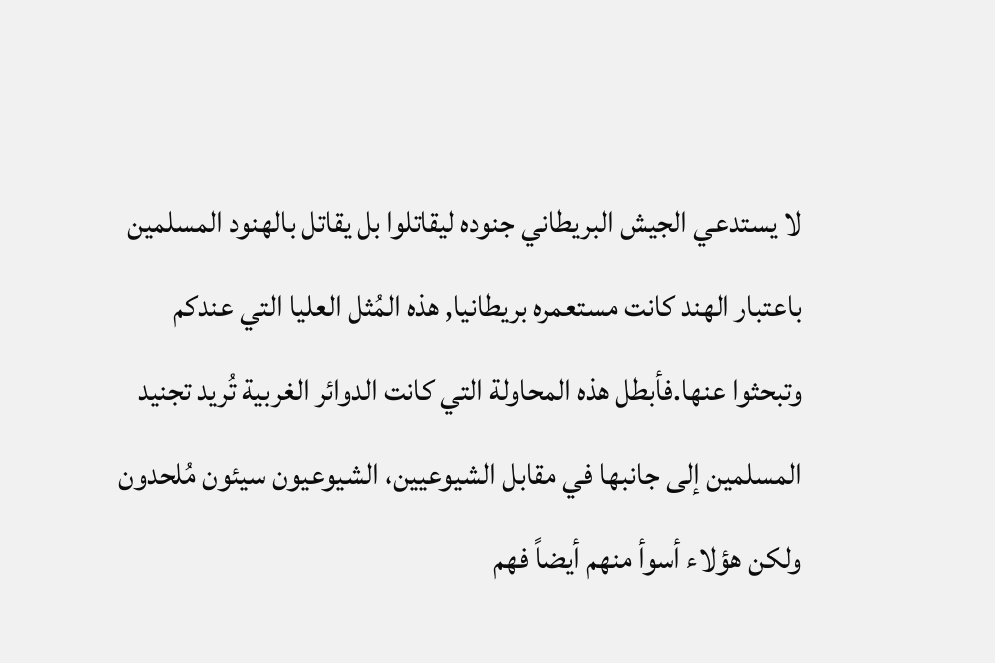لا يستدعي الجيش البريطاني جنوده ليقاتلوا بل يقاتل بالهنود المسلمين باعتبار الهند كانت مستعمره بريطانيا, هذه المُثل العليا التي عندكم وتبحثوا عنها.فأبطل هذه المحاولة التي كانت الدوائر الغربية تُريد تجنيد المسلمين إلى جانبها في مقابل الشيوعيين، الشيوعيون سيئون مُلحدون ولكن هؤلاء أسوأ منهم أيضاً فهم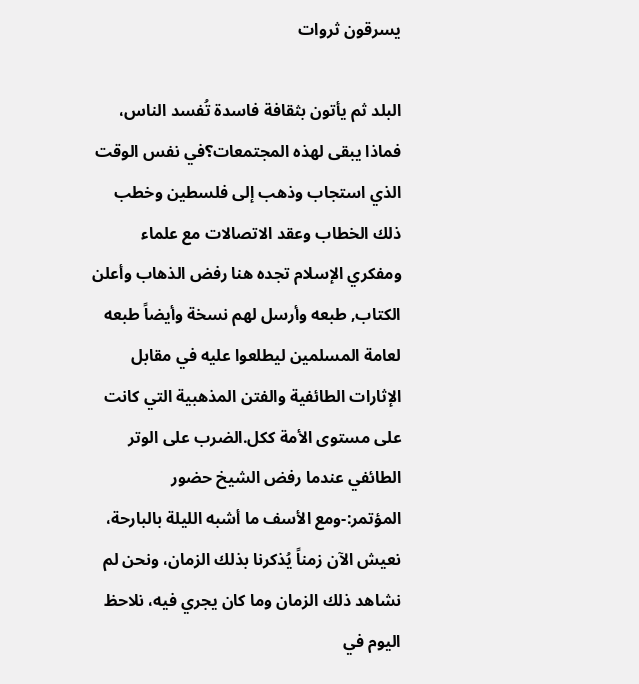يسرقون ثروات

البلد ثم يأتون بثقافة فاسدة تُفسد الناس، فماذا يبقى لهذه المجتمعات؟في نفس الوقت الذي استجاب وذهب إلى فلسطين وخطب ذلك الخطاب وعقد الاتصالات مع علماء ومفكري الإسلام تجده هنا رفض الذهاب وأعلن الكتاب, طبعه وأرسل لهم نسخة وأيضاً طبعه لعامة المسلمين ليطلعوا عليه في مقابل الإثارات الطائفية والفتن المذهبية التي كانت على مستوى الأمة ككل.الضرب على الوتر الطائفي عندما رفض الشيخ حضور المؤتمر:-ومع الأسف ما أشبه الليلة بالبارحة، نعيش الآن زمناً يُذكرنا بذلك الزمان، ونحن لم نشاهد ذلك الزمان وما كان يجري فيه، نلاحظ اليوم في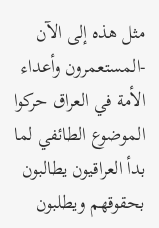مثل هذه إلى الآن -المستعمرون وأعداء الأمة في العراق حركوا الموضوع الطائفي لما بدأ العراقيون يطالبون بحقوقهم ويطلبون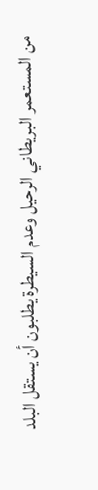من المستعمر البريطاني الرحيل وعدم السيطرة يطلبون أن يستقل البلد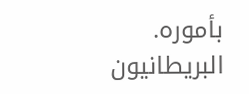بأموره. البريطانيون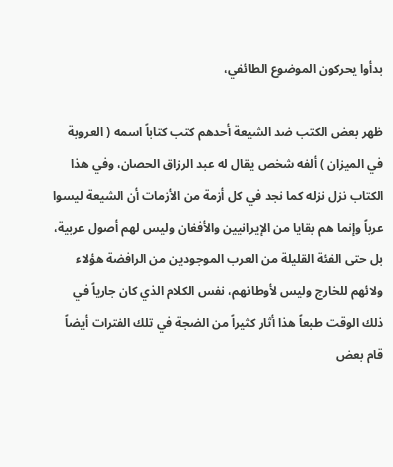بدأوا يحركون الموضوع الطائفي،

ظهر بعض الكتب ضد الشيعة أحدهم كتب كتاباً اسمه ( العروبة في الميزان ) ألفه شخص يقال له عبد الرزاق الحصان، وفي هذا الكتاب نزل نزله كما نجد في كل أزمة من الأزمات أن الشيعة ليسوا عرباً وإنما هم بقايا من الإيرانيين والأفغان وليس لهم أصول عربية، بل حتى الفئة القليلة من العرب الموجودين من الرافضة هؤلاء ولائهم للخارج وليس لأوطانهم، نفس الكلام الذي كان جارياً في ذلك الوقت طبعاً هذا أثار كثيراً من الضجة في تلك الفترات أيضاً قام بعض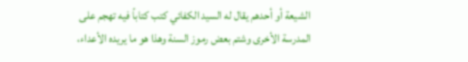الشيعة أو أحدهم يقال له السيد الكفائي كتب كتاباً فيه تهجم على المدرسة الأخرى وشتم بعض رموز السنة وهذا هو ما يريده الأعداء،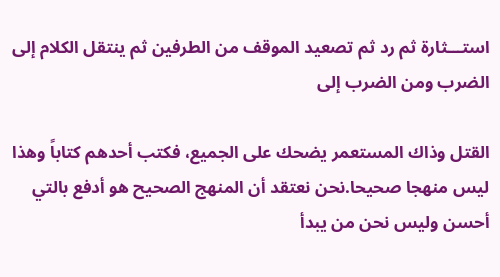استـــثارة ثم رد ثم تصعيد الموقف من الطرفين ثم ينتقل الكلام إلى الضرب ومن الضرب إلى

القتل وذاك المستعمر يضحك على الجميع، فكتب أحدهم كتاباً وهذا ليس منهجا صحيحا.نحن نعتقد أن المنهج الصحيح هو أدفع بالتي أحسن وليس نحن من يبدأ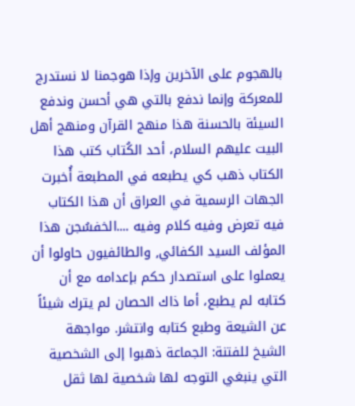بالهجوم على الآخرين وإذا هوجمنا لا نستدرج للمعركة وإنما ندفع بالتي هي أحسن وندفع السيئة بالحسنة هذا منهج القرآن ومنهج أهل البيت عليهم السلام، أحد الكُتاب كتب هذا الكتاب ذهب كي يطبعه في المطبعة أُخبرت الجهات الرسمية في العراق أن هذا الكتاب فيه تعرض وفيه كلام وفيه ....الخفسُجن هذا المؤلف السيد الكفائي, والطائفيون حاولوا أن يعملوا على استصدار حكم بإعدامه مع أن كتابه لم يطبع، أما ذاك الحصان لم يترك شيئاً عن الشيعة وطبع كتابه وانتشر. مواجهة الشيخ للفتنة: الجماعة ذهبوا إلى الشخصية التي ينبغي التوجه لها شخصية لها ثقل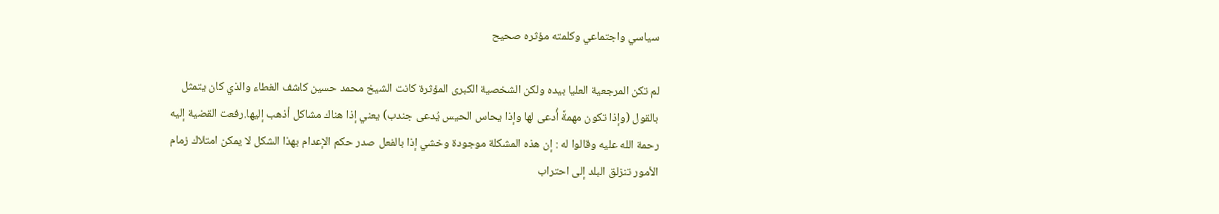سياسي واجتماعي وكلمته مؤثره صحيح

لم تكن المرجعية العليا بيده ولكن الشخصية الكبرى المؤثرة كانت الشيخ محمد حسين كاشف الغطاء والذي كان يتمثل بالقول (وإذا تكون مهمةً أُدعى لها وإذا يحاس الحيس يُدعى جندب) يعني إذا هناك مشاكل أذهب إليها.رفعت القضية إليه رحمة الله عليه وقالوا له : إن هذه المشكلة موجودة وخشي إذا بالفعل صدر حكم الإعدام بهذا الشكل لا يمكن امتلاك زمام الأمور تنزلق البلد إلى احتراب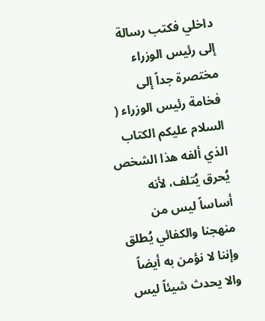داخلي فكتب رسالة إلى رئيس الوزراء مختصرة جداً إلى فخامة رئيس الوزراء ( السلام عليكم الكتاب الذي ألفه هذا الشخص يُحرق يُتلف، لأنه أساساً ليس من منهجنا والكفائي يُطلق وإننا لا نؤمن به أيضاً والا يحدث شيئاً ليس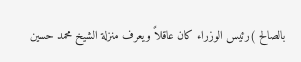بالصالح )رئيس الوزراء كان عاقلاً ويعرف منزلة الشيخ محمد حسين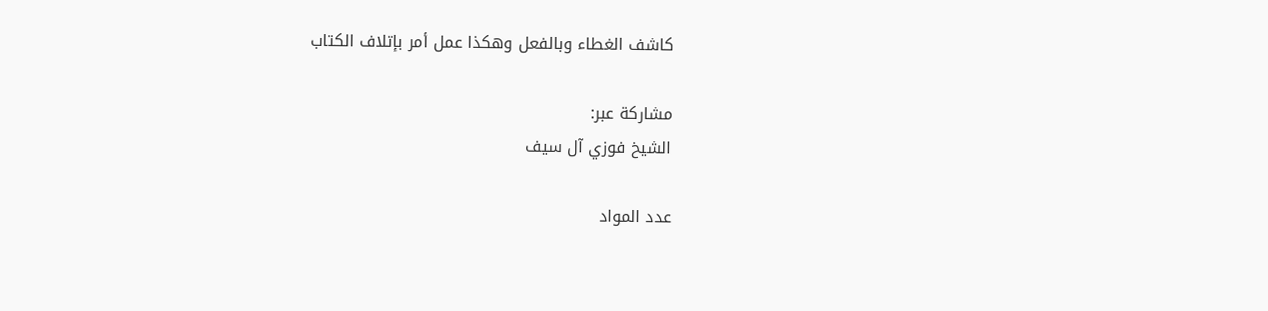كاشف الغطاء وبالفعل وهكذا عمل أمر بإتلاف الكتاب

مشاركة عبر:
الشيخ فوزي آل سيف

عدد المواد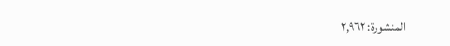المنشورة: ٢,٩٦٢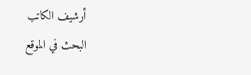أرشيف الكاتب
البحث في الموقع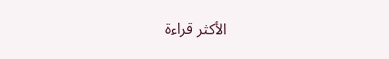الأكثر قراءة